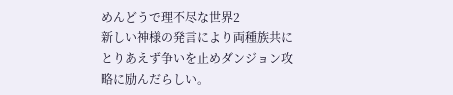めんどうで理不尽な世界2
新しい神様の発言により両種族共にとりあえず争いを止めダンジョン攻略に励んだらしい。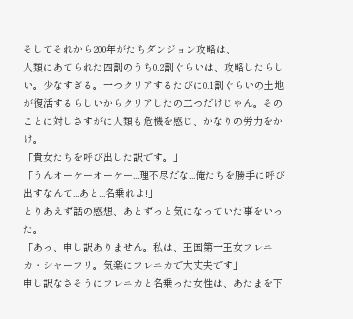そしてそれから200年がたちダンジョン攻略は、
人類にあてられた四割のうち0.2割ぐらいは、攻略したらしい。少なすぎる。一つクリアするたびに0.1割ぐらいの土地が復活するらしいからクリアしたの二つだけじゃん。そのことに対しさすがに人類も危機を感じ、かなりの労力をかけ。
「貴女たちを呼び出した訳です。」
「うんオーケーオーケー...理不尽だな...俺たちを勝手に呼び出すなんて...あと...名乗れよ!」
とりあえず話の感想、あとずっと気になっていた事をいった。
「あっ、申し訳ありません。私は、王国第一王女フレニカ・シャーフリ。気楽にフレニカで大丈夫です」
申し訳なさそうにフレニカと名乗った女性は、あたまを下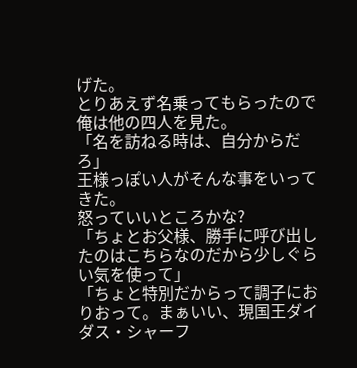げた。
とりあえず名乗ってもらったので俺は他の四人を見た。
「名を訪ねる時は、自分からだろ」
王様っぽい人がそんな事をいってきた。
怒っていいところかな?
「ちょとお父様、勝手に呼び出したのはこちらなのだから少しぐらい気を使って」
「ちょと特別だからって調子におりおって。まぁいい、現国王ダイダス・シャーフ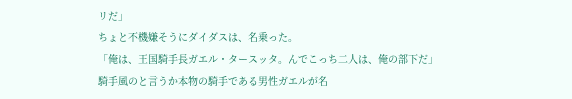リだ」
ちょと不機嫌そうにダイダスは、名乗った。
「俺は、王国騎手長ガエル・タースッタ。んでこっち二人は、俺の部下だ」
騎手風のと言うか本物の騎手である男性ガエルが名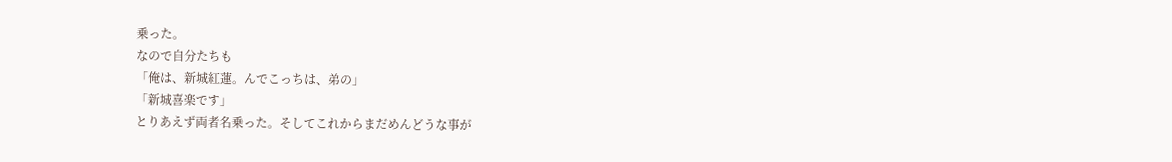乗った。
なので自分たちも
「俺は、新城紅蓮。んでこっちは、弟の」
「新城喜楽です」
とりあえず両者名乗った。そしてこれからまだめんどうな事が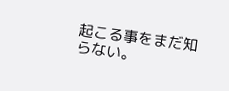起こる事をまだ知らない。